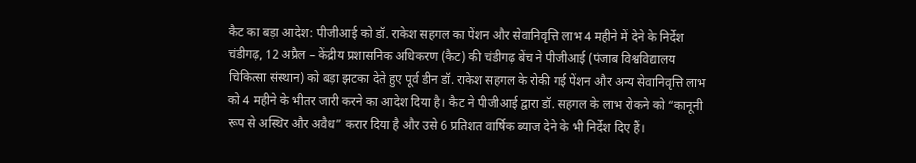कैट का बड़ा आदेश: पीजीआई को डॉ. राकेश सहगल का पेंशन और सेवानिवृत्ति लाभ 4 महीने में देने के निर्देश
चंडीगढ़, 12 अप्रैल – केंद्रीय प्रशासनिक अधिकरण (कैट) की चंडीगढ़ बेंच ने पीजीआई (पंजाब विश्वविद्यालय चिकित्सा संस्थान) को बड़ा झटका देते हुए पूर्व डीन डॉ. राकेश सहगल के रोकी गई पेंशन और अन्य सेवानिवृत्ति लाभ को 4 महीने के भीतर जारी करने का आदेश दिया है। कैट ने पीजीआई द्वारा डॉ. सहगल के लाभ रोकने को “कानूनी रूप से अस्थिर और अवैध” करार दिया है और उसे 6 प्रतिशत वार्षिक ब्याज देने के भी निर्देश दिए हैं।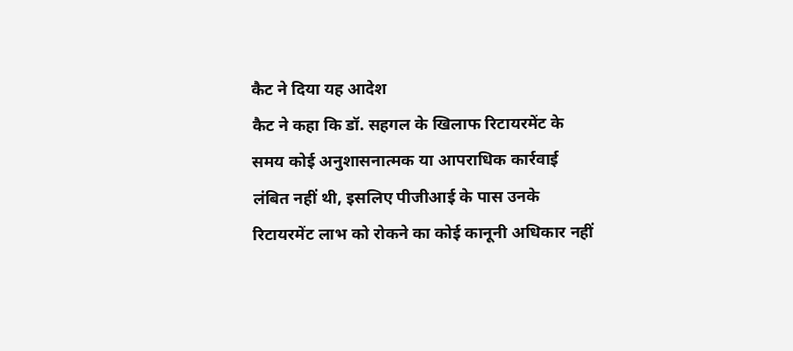कैट ने दिया यह आदेश
कैट ने कहा कि डॉ. सहगल के खिलाफ रिटायरमेंट के समय कोई अनुशासनात्मक या आपराधिक कार्रवाई लंबित नहीं थी, इसलिए पीजीआई के पास उनके रिटायरमेंट लाभ को रोकने का कोई कानूनी अधिकार नहीं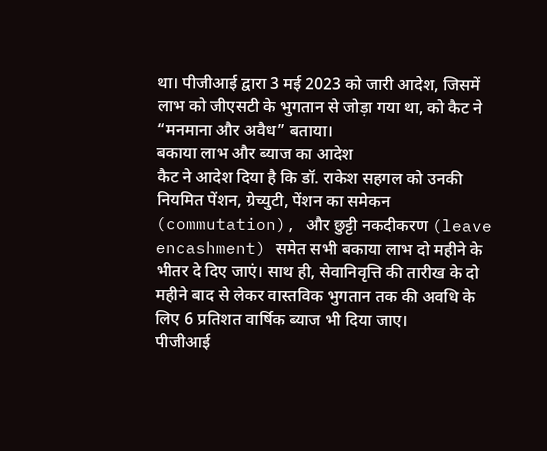था। पीजीआई द्वारा 3 मई 2023 को जारी आदेश, जिसमें लाभ को जीएसटी के भुगतान से जोड़ा गया था, को कैट ने “मनमाना और अवैध” बताया।
बकाया लाभ और ब्याज का आदेश
कैट ने आदेश दिया है कि डॉ. राकेश सहगल को उनकी नियमित पेंशन, ग्रेच्युटी, पेंशन का समेकन (commutation), और छुट्टी नकदीकरण (leave encashment) समेत सभी बकाया लाभ दो महीने के भीतर दे दिए जाएं। साथ ही, सेवानिवृत्ति की तारीख के दो महीने बाद से लेकर वास्तविक भुगतान तक की अवधि के लिए 6 प्रतिशत वार्षिक ब्याज भी दिया जाए।
पीजीआई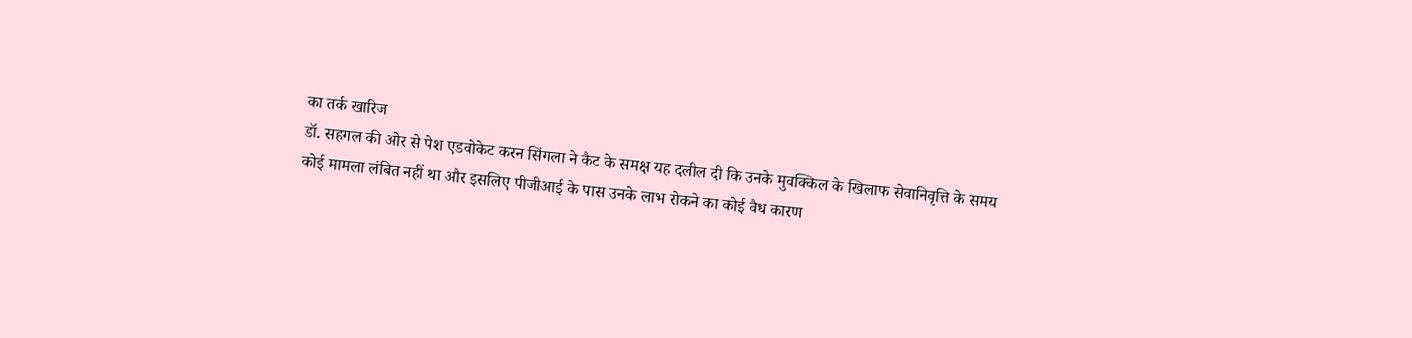का तर्क खारिज
डॉ. सहगल की ओर से पेश एडवोकेट करन सिंगला ने कैट के समक्ष यह दलील दी कि उनके मुवक्किल के खिलाफ सेवानिवृत्ति के समय कोई मामला लंबित नहीं था और इसलिए पीजीआई के पास उनके लाभ रोकने का कोई वैध कारण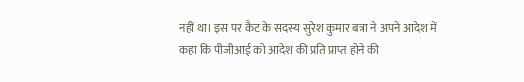नहीं था। इस पर कैट के सदस्य सुरेश कुमार बत्रा ने अपने आदेश में कहा कि पीजीआई को आदेश की प्रति प्राप्त होने की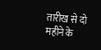तारीख से दो महीने के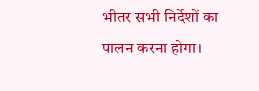भीतर सभी निर्देशों का पालन करना होगा।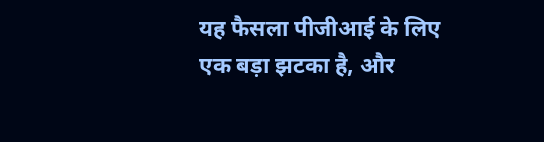यह फैसला पीजीआई के लिए एक बड़ा झटका है, और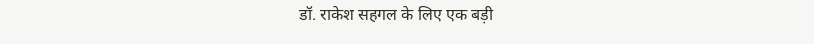डॉ. राकेश सहगल के लिए एक बड़ी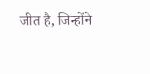जीत है, जिन्होंने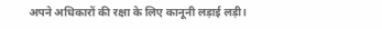अपने अधिकारों की रक्षा के लिए कानूनी लड़ाई लड़ी।